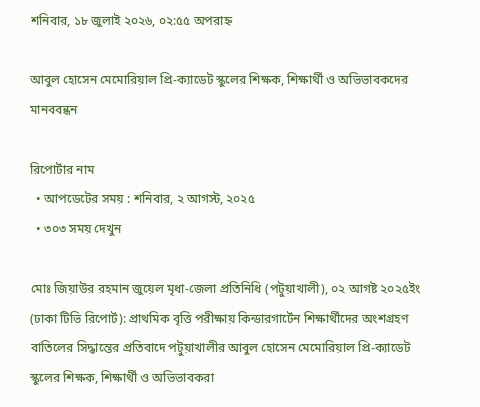শনিবার, ১৮ জুলাই ২০২৬, ০২:৫৫ অপরাহ্ন

আবুল হোসেন মেমোরিয়াল প্রি-ক্যাডেট স্কুলের শিক্ষক, শিক্ষার্থী ও অভিভাবকদের মানববন্ধন

রিপোর্টার নাম
  • আপডেটের সময় : শনিবার, ২ আগস্ট, ২০২৫
  • ৩০৩ সময় দেখুন

মোঃ জিয়াউর রহমান জুয়েল মৃধা-জেলা প্রতিনিধি (পটুয়াখালী), ০২ আগষ্ট ২০২৫ইং (ঢাকা টিভি রিপোর্ট): প্রাথমিক বৃত্তি পরীক্ষায় কিন্ডারগার্টেন শিক্ষার্থীদের অংশগ্রহণ বাতিলের সিদ্ধান্তের প্রতিবাদে পটুয়াখালীর আবুল হোসেন মেমোরিয়াল প্রি-ক্যাডেট স্কুলের শিক্ষক, শিক্ষার্থী ও অভিভাবকরা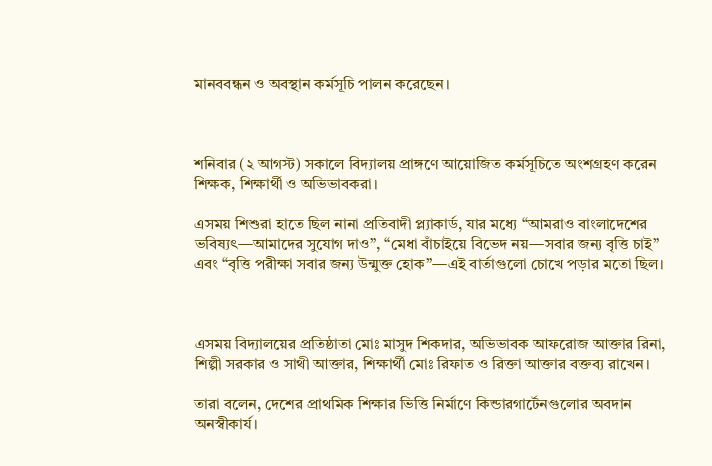মানববন্ধন ও অবস্থান কর্মসূচি পালন করেছেন।



শনিবার (২ আগস্ট) সকালে বিদ্যালয় প্রাঙ্গণে আয়োজিত কর্মসূচিতে অংশগ্রহণ করেন শিক্ষক, শিক্ষার্থী ও অভিভাবকরা।

এসময় শিশুরা হাতে ছিল নানা প্রতিবাদী প্ল্যাকার্ড, যার মধ্যে “আমরাও বাংলাদেশের ভবিষ্যৎ—আমাদের সুযোগ দাও”, “মেধা বাঁচাইয়ে বিভেদ নয়—সবার জন্য বৃত্তি চাই” এবং “বৃত্তি পরীক্ষা সবার জন্য উন্মুক্ত হোক”—এই বার্তাগুলো চোখে পড়ার মতো ছিল।



এসময় বিদ্যালয়ের প্রতিষ্ঠাতা মোঃ মাসুদ শিকদার, অভিভাবক আফরোজ আক্তার রিনা, শিল্পী সরকার ও সাথী আক্তার, শিক্ষার্থী মোঃ রিফাত ও রিক্তা আক্তার বক্তব্য রাখেন।

তারা বলেন, দেশের প্রাথমিক শিক্ষার ভিত্তি নির্মাণে কিন্ডারগার্টেনগুলোর অবদান অনস্বীকার্য।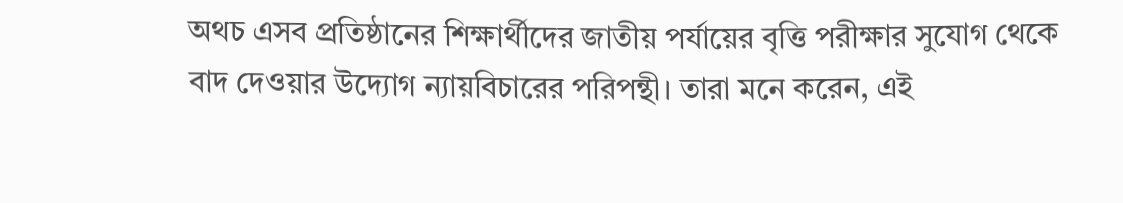অথচ এসব প্রতিষ্ঠানের শিক্ষার্থীদের জাতীয় পর্যায়ের বৃত্তি পরীক্ষার সুযোগ থেকে বাদ দেওয়ার উদ্যোগ ন্যায়বিচারের পরিপন্থী। তারা মনে করেন, এই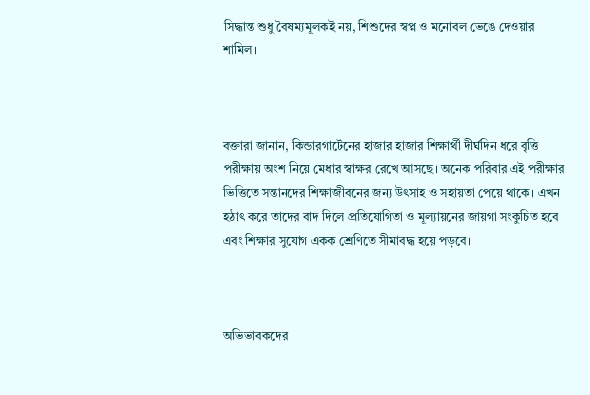সিদ্ধান্ত শুধু বৈষম্যমূলকই নয়, শিশুদের স্বপ্ন ও মনোবল ভেঙে দেওয়ার শামিল।



বক্তারা জানান, কিন্ডারগার্টেনের হাজার হাজার শিক্ষার্থী দীর্ঘদিন ধরে বৃত্তি পরীক্ষায় অংশ নিয়ে মেধার স্বাক্ষর রেখে আসছে। অনেক পরিবার এই পরীক্ষার ভিত্তিতে সন্তানদের শিক্ষাজীবনের জন্য উৎসাহ ও সহায়তা পেয়ে থাকে। এখন হঠাৎ করে তাদের বাদ দিলে প্রতিযোগিতা ও মূল্যায়নের জায়গা সংকুচিত হবে এবং শিক্ষার সুযোগ একক শ্রেণিতে সীমাবদ্ধ হয়ে পড়বে।



অভিভাবকদের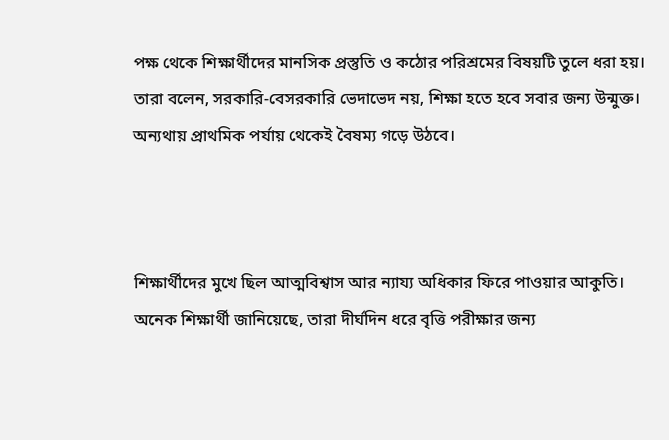পক্ষ থেকে শিক্ষার্থীদের মানসিক প্রস্তুতি ও কঠোর পরিশ্রমের বিষয়টি তুলে ধরা হয়। তারা বলেন, সরকারি-বেসরকারি ভেদাভেদ নয়, শিক্ষা হতে হবে সবার জন্য উন্মুক্ত। অন্যথায় প্রাথমিক পর্যায় থেকেই বৈষম্য গড়ে উঠবে।



শিক্ষার্থীদের মুখে ছিল আত্মবিশ্বাস আর ন্যায্য অধিকার ফিরে পাওয়ার আকুতি। অনেক শিক্ষার্থী জানিয়েছে, তারা দীর্ঘদিন ধরে বৃত্তি পরীক্ষার জন্য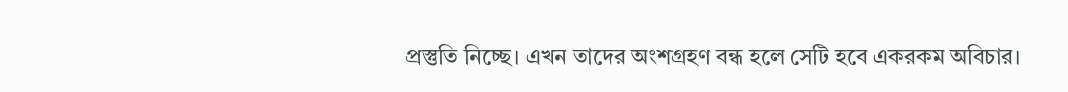প্রস্তুতি নিচ্ছে। এখন তাদের অংশগ্রহণ বন্ধ হলে সেটি হবে একরকম অবিচার।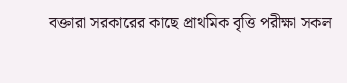বক্তারা সরকারের কাছে প্রাথমিক বৃত্তি পরীক্ষা সকল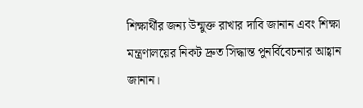শিক্ষার্থীর জন্য উন্মুক্ত রাখার দাবি জানান এবং শিক্ষা মন্ত্রণালয়ের নিকট দ্রুত সিদ্ধান্ত পুনর্বিবেচনার আহ্বান জানান।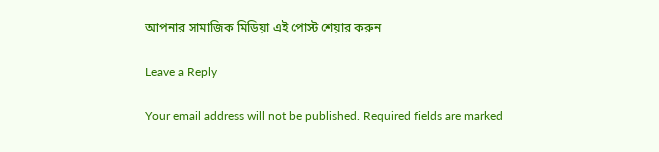আপনার সামাজিক মিডিয়া এই পোস্ট শেয়ার করুন

Leave a Reply

Your email address will not be published. Required fields are marked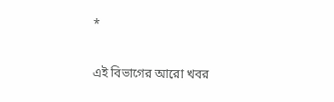*

এই বিভাগের আরো খবর